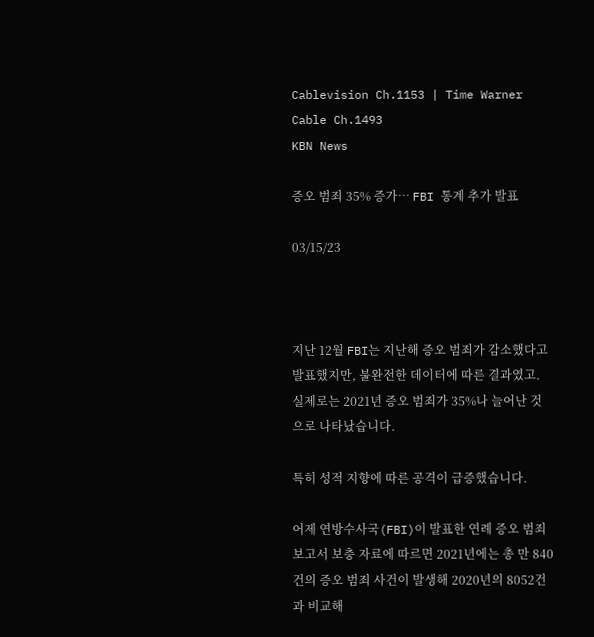Cablevision Ch.1153 | Time Warner Cable Ch.1493
KBN News

증오 범죄 35% 증가… FBI 통계 추가 발표

03/15/23



지난 12월 FBI는 지난해 증오 범죄가 감소했다고 발표했지만, 불완전한 데이터에 따른 결과였고. 실제로는 2021년 증오 범죄가 35%나 늘어난 것으로 나타났습니다.

특히 성적 지향에 따른 공격이 급증했습니다.

어제 연방수사국(FBI)이 발표한 연례 증오 범죄 보고서 보충 자료에 따르면 2021년에는 총 만 840건의 증오 범죄 사건이 발생해 2020년의 8052건과 비교해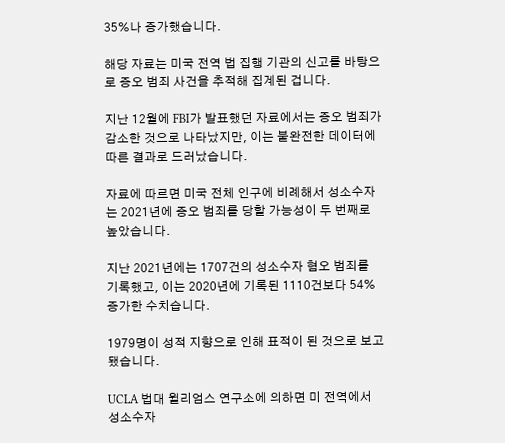35%나 증가했습니다.

해당 자료는 미국 전역 법 집행 기관의 신고를 바탕으로 증오 범죄 사건을 추적해 집계된 겁니다.

지난 12월에 FBI가 발표했던 자료에서는 증오 범죄가 감소한 것으로 나타났지만, 이는 불완전한 데이터에 따른 결과로 드러났습니다.

자료에 따르면 미국 전체 인구에 비례해서 성소수자는 2021년에 증오 범죄를 당할 가능성이 두 번째로 높았습니다.

지난 2021년에는 1707건의 성소수자 혐오 범죄를 기록했고, 이는 2020년에 기록된 1110건보다 54% 증가한 수치습니다.

1979명이 성적 지향으로 인해 표적이 된 것으로 보고됐습니다.

UCLA 법대 윌리엄스 연구소에 의하면 미 전역에서 성소수자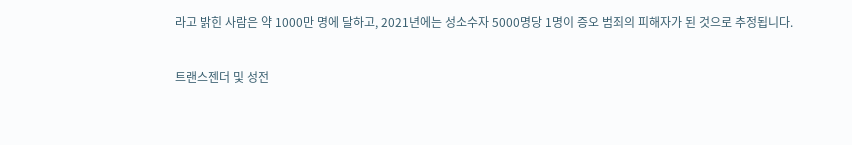라고 밝힌 사람은 약 1000만 명에 달하고, 2021년에는 성소수자 5000명당 1명이 증오 범죄의 피해자가 된 것으로 추정됩니다.

트랜스젠더 및 성전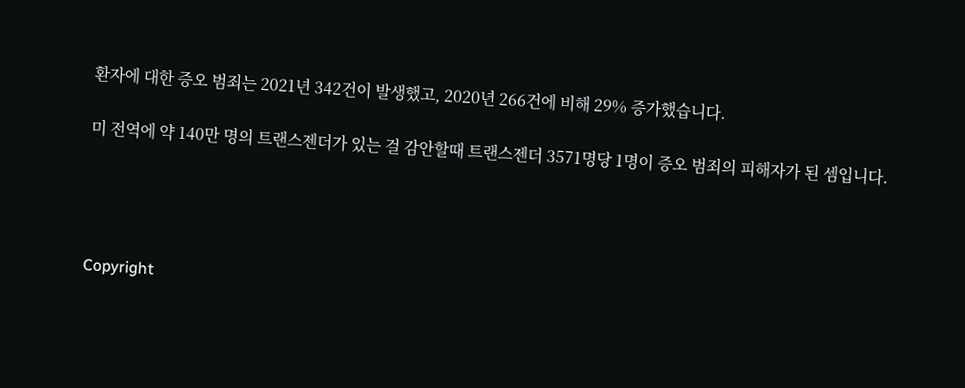환자에 대한 증오 범죄는 2021년 342건이 발생했고, 2020년 266건에 비해 29% 증가했습니다.

미 전역에 약 140만 명의 트랜스젠더가 있는 걸 감안할때 트랜스젠더 3571명당 1명이 증오 범죄의 피해자가 된 셈입니다.




Copyright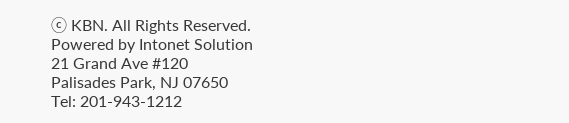ⓒ KBN. All Rights Reserved.
Powered by Intonet Solution
21 Grand Ave #120
Palisades Park, NJ 07650
Tel: 201-943-1212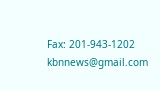Fax: 201-943-1202
kbnnews@gmail.com